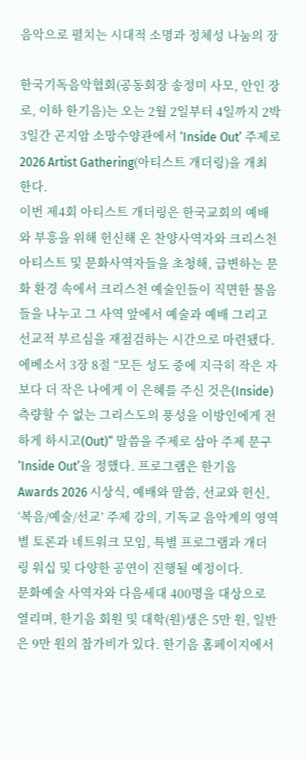음악으로 펼치는 시대적 소명과 정체성 나눔의 장

한국기독음악협회(공동회장 송정미 사모, 안인 장로, 이하 한기음)는 오는 2월 2일부터 4일까지 2박 3일간 곤지암 소망수양관에서 ‘Inside Out’ 주제로 2026 Artist Gathering(아티스트 개더링)을 개최한다.
이번 제4회 아티스트 개더링은 한국교회의 예배와 부흥을 위해 헌신해 온 찬양사역자와 크리스천 아티스트 및 문화사역자들을 초청해, 급변하는 문화 환경 속에서 크리스천 예술인들이 직면한 물음들을 나누고 그 사역 앞에서 예술과 예배 그리고 선교적 부르심을 재점검하는 시간으로 마련됐다.
에베소서 3장 8절 “모든 성도 중에 지극히 작은 자보다 더 작은 나에게 이 은혜를 주신 것은(Inside) 측량할 수 없는 그리스도의 풍성을 이방인에게 전하게 하시고(Out)” 말씀을 주제로 삼아 주제 문구 ‘Inside Out’을 정했다. 프로그램은 한기음 Awards 2026 시상식, 예배와 말씀, 선교와 헌신, ‘복음/예술/선교’ 주제 강의, 기독교 음악계의 영역별 토론과 네트워크 모임, 특별 프로그램과 개더링 워십 및 다양한 공연이 진행될 예정이다.
문화예술 사역자와 다음세대 400명을 대상으로 열리며, 한기음 회원 및 대학(원)생은 5만 원, 일반은 9만 원의 참가비가 있다. 한기음 홈페이지에서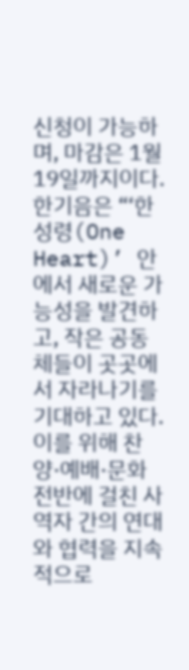신청이 가능하며, 마감은 1월 19일까지이다.
한기음은 “‘한 성령(One Heart)’ 안에서 새로운 가능성을 발견하고, 작은 공동체들이 곳곳에서 자라나기를 기대하고 있다. 이를 위해 찬양·예배·문화 전반에 걸친 사역자 간의 연대와 협력을 지속적으로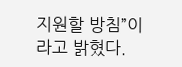지원할 방침”이라고 밝혔다.